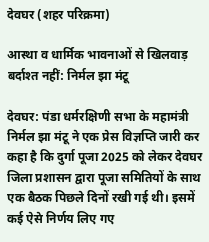देवघर (शहर परिक्रमा)

आस्था व धार्मिक भावनाओं से खिलवाड़ बर्दाश्त नहीं: निर्मल झा मंटू

देवघर: पंडा धर्मरक्षिणी सभा के महामंत्री निर्मल झा मंटू ने एक प्रेस विज्ञप्ति जारी कर कहा है कि दुर्गा पूजा 2025 को लेकर देवघर जिला प्रशासन द्वारा पूजा समितियों के साथ एक बैठक पिछले दिनों रखी गई थी। इसमें कई ऐसे निर्णय लिए गए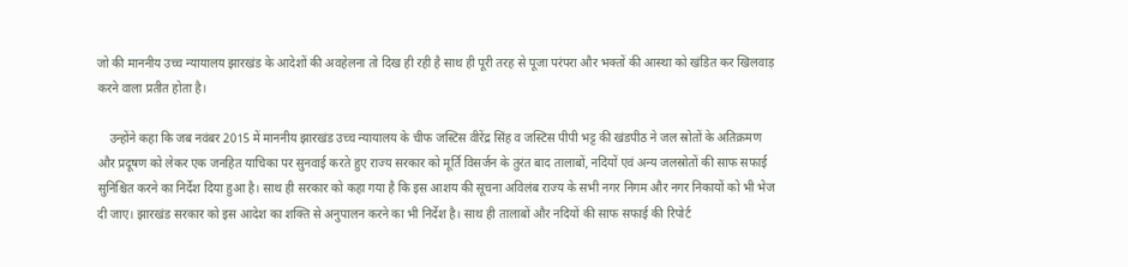जो की माननीय उच्च न्यायालय झारखंड के आदेशों की अवहेलना तो दिख ही रही है साथ ही पूरी तरह से पूजा परंपरा और भक्तों की आस्था को खंडित कर खिलवाड़ करने वाला प्रतीत होता है।

    उन्होंने कहा कि जब नवंबर 2015 में माननीय झारखंड उच्च न्यायालय के चीफ जस्टिस वीरेंद्र सिंह व जस्टिस पीपी भट्ट की खंडपीठ ने जल स्रोतों के अतिक्रमण और प्रदूषण को लेकर एक जनहित याचिका पर सुनवाई करते हुए राज्य सरकार को मूर्ति विसर्जन के तुरंत बाद तालाबों, नदियों एवं अन्य जलस्रोतों की साफ सफाई सुनिश्चित करने का निर्देश दिया हुआ है। साथ ही सरकार को कहा गया है कि इस आशय की सूचना अविलंब राज्य के सभी नगर निगम और नगर निकायों को भी भेज दी जाए। झारखंड सरकार को इस आदेश का शक्ति से अनुपालन करने का भी निर्देश है। साथ ही तालाबों और नदियों की साफ सफाई की रिपोर्ट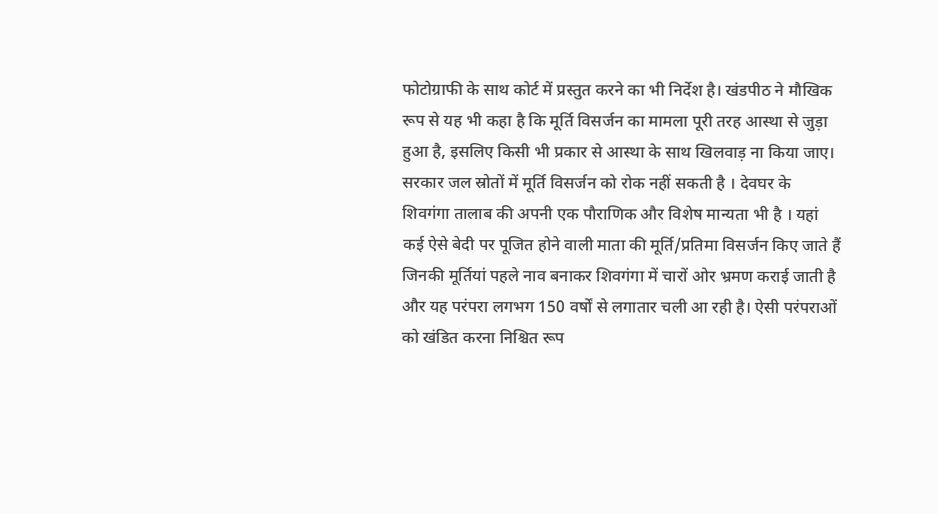फोटोग्राफी के साथ कोर्ट में प्रस्तुत करने का भी निर्देश है। खंडपीठ ने मौखिक रूप से यह भी कहा है कि मूर्ति विसर्जन का मामला पूरी तरह आस्था से जुड़ा हुआ है, इसलिए किसी भी प्रकार से आस्था के साथ खिलवाड़ ना किया जाए। सरकार जल स्रोतों में मूर्ति विसर्जन को रोक नहीं सकती है । देवघर के शिवगंगा तालाब की अपनी एक पौराणिक और विशेष मान्यता भी है । यहां कई ऐसे बेदी पर पूजित होने वाली माता की मूर्ति/प्रतिमा विसर्जन किए जाते हैं जिनकी मूर्तियां पहले नाव बनाकर शिवगंगा में चारों ओर भ्रमण कराई जाती है और यह परंपरा लगभग 150 वर्षों से लगातार चली आ रही है। ऐसी परंपराओं को खंडित करना निश्चित रूप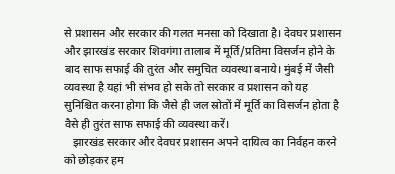से प्रशासन और सरकार की गलत मनसा को दिखाता है। देवघर प्रशासन और झारखंड सरकार शिवगंगा तालाब में मूर्ति/प्रतिमा विसर्जन होने के बाद साफ सफाई की तुरंत और समुचित व्यवस्था बनाये। मुंबई में जैसी व्यवस्था है यहां भी संभव हो सके तो सरकार व प्रशासन को यह सुनिश्चित करना होगा कि जैसे ही जल स्रोतों में मूर्ति का विसर्जन होता है वैसे ही तुरंत साफ सफाई की व्यवस्था करें।
   झारखंड सरकार और देवघर प्रशासन अपने दायित्व का निर्वहन करने को छोड़कर हम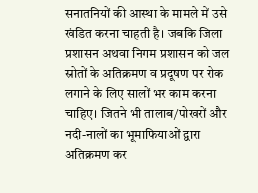सनातनियों की आस्था के मामले में उसे खंडित करना चाहती है। जबकि जिला प्रशासन अथवा निगम प्रशासन को जल स्रोतों के अतिक्रमण व प्रदूषण पर रोक लगाने के लिए सालों भर काम करना चाहिए। जितने भी तालाब/पोखरों और नदी-नालों का भूमाफियाओं द्वारा अतिक्रमण कर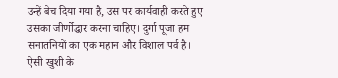उन्हें बेच दिया गया है, उस पर कार्यवाही करते हुए उसका जीर्णोद्धार करना चाहिए। दुर्गा पूजा हम सनातनियों का एक महान और विशाल पर्व है। ऐसी खुशी के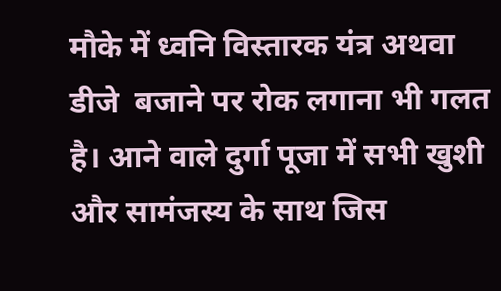मौके में ध्वनि विस्तारक यंत्र अथवा डीजे  बजाने पर रोक लगाना भी गलत है। आने वाले दुर्गा पूजा में सभी खुशी और सामंजस्य के साथ जिस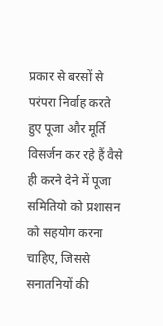प्रकार से बरसों से परंपरा निर्वाह करते हुए पूजा और मूर्ति विसर्जन कर रहे हैं वैसे ही करने देने में पूजा समितियो को प्रशासन को सहयोग करना चाहिए, जिससे सनातनियों की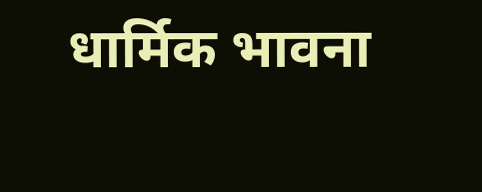धार्मिक भावना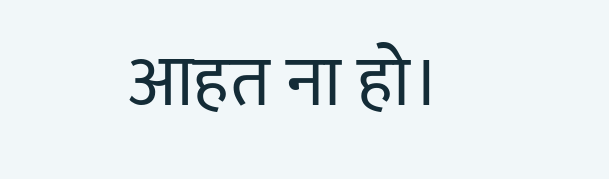आहत ना हो।